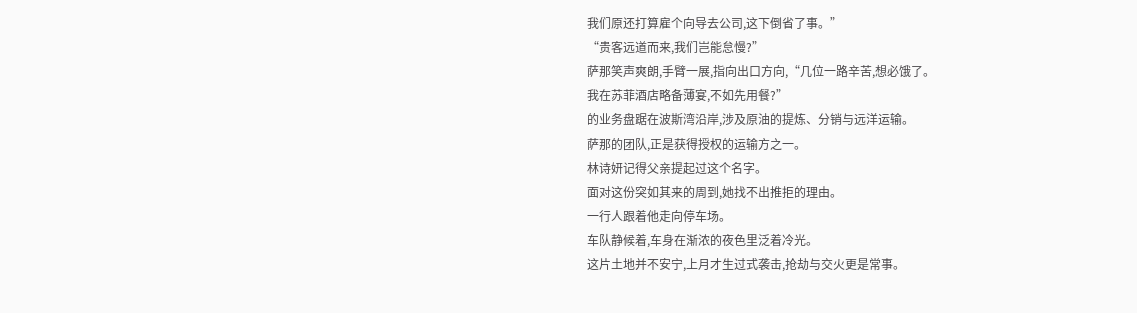我们原还打算雇个向导去公司,这下倒省了事。”
“贵客远道而来,我们岂能怠慢?”
萨那笑声爽朗,手臂一展,指向出口方向,“几位一路辛苦,想必饿了。
我在苏菲酒店略备薄宴,不如先用餐?”
的业务盘踞在波斯湾沿岸,涉及原油的提炼、分销与远洋运输。
萨那的团队,正是获得授权的运输方之一。
林诗妍记得父亲提起过这个名字。
面对这份突如其来的周到,她找不出推拒的理由。
一行人跟着他走向停车场。
车队静候着,车身在渐浓的夜色里泛着冷光。
这片土地并不安宁,上月才生过式袭击,抢劫与交火更是常事。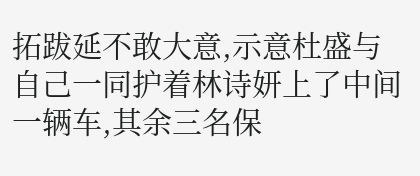拓跋延不敢大意,示意杜盛与自己一同护着林诗妍上了中间一辆车,其余三名保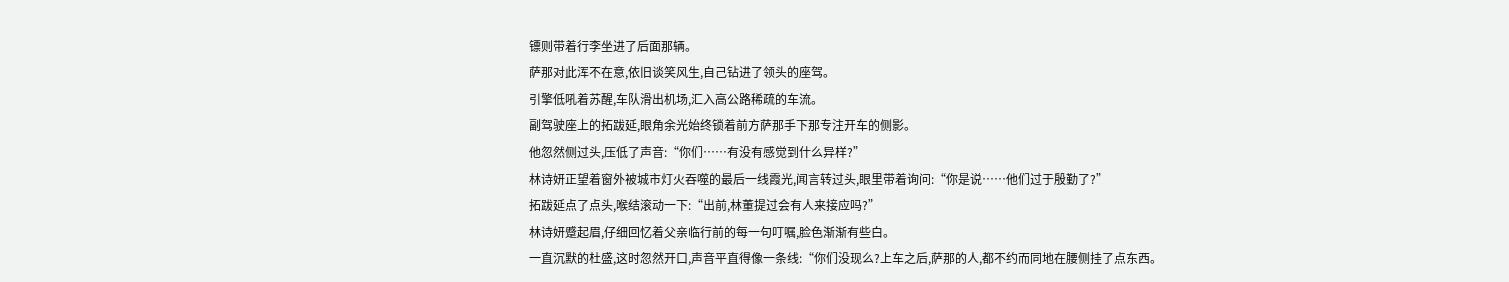镖则带着行李坐进了后面那辆。
萨那对此浑不在意,依旧谈笑风生,自己钻进了领头的座驾。
引擎低吼着苏醒,车队滑出机场,汇入高公路稀疏的车流。
副驾驶座上的拓跋延,眼角余光始终锁着前方萨那手下那专注开车的侧影。
他忽然侧过头,压低了声音:“你们……有没有感觉到什么异样?”
林诗妍正望着窗外被城市灯火吞噬的最后一线霞光,闻言转过头,眼里带着询问:“你是说……他们过于殷勤了?”
拓跋延点了点头,喉结滚动一下:“出前,林董提过会有人来接应吗?”
林诗妍蹙起眉,仔细回忆着父亲临行前的每一句叮嘱,脸色渐渐有些白。
一直沉默的杜盛,这时忽然开口,声音平直得像一条线:“你们没现么?上车之后,萨那的人,都不约而同地在腰侧挂了点东西。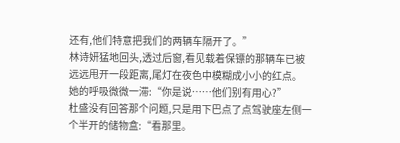还有,他们特意把我们的两辆车隔开了。”
林诗妍猛地回头,透过后窗,看见载着保镖的那辆车已被远远甩开一段距离,尾灯在夜色中模糊成小小的红点。
她的呼吸微微一滞:“你是说……他们别有用心?”
杜盛没有回答那个问题,只是用下巴点了点驾驶座左侧一个半开的储物盒:“看那里。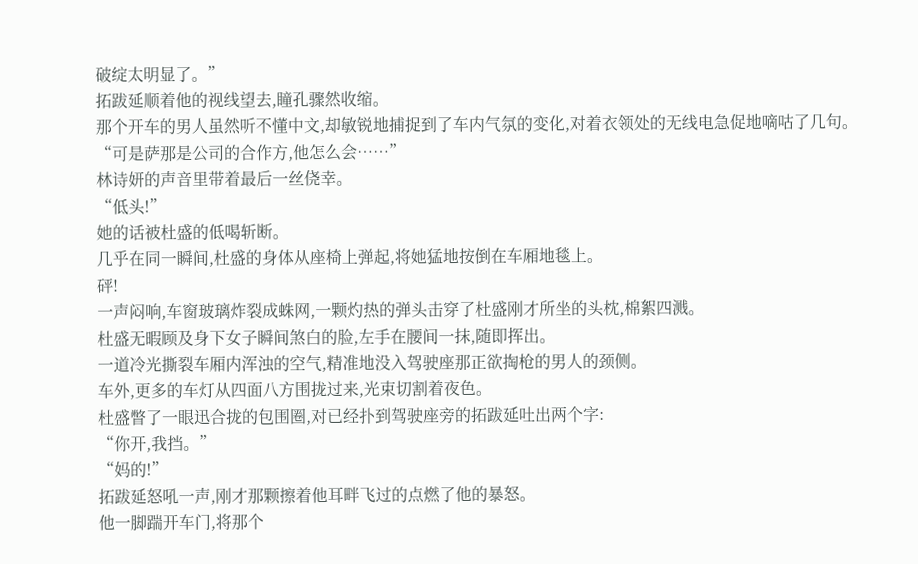破绽太明显了。”
拓跋延顺着他的视线望去,瞳孔骤然收缩。
那个开车的男人虽然听不懂中文,却敏锐地捕捉到了车内气氛的变化,对着衣领处的无线电急促地嘀咕了几句。
“可是萨那是公司的合作方,他怎么会……”
林诗妍的声音里带着最后一丝侥幸。
“低头!”
她的话被杜盛的低喝斩断。
几乎在同一瞬间,杜盛的身体从座椅上弹起,将她猛地按倒在车厢地毯上。
砰!
一声闷响,车窗玻璃炸裂成蛛网,一颗灼热的弹头击穿了杜盛刚才所坐的头枕,棉絮四溅。
杜盛无暇顾及身下女子瞬间煞白的脸,左手在腰间一抹,随即挥出。
一道冷光撕裂车厢内浑浊的空气,精准地没入驾驶座那正欲掏枪的男人的颈侧。
车外,更多的车灯从四面八方围拢过来,光束切割着夜色。
杜盛瞥了一眼迅合拢的包围圈,对已经扑到驾驶座旁的拓跋延吐出两个字:
“你开,我挡。”
“妈的!”
拓跋延怒吼一声,刚才那颗擦着他耳畔飞过的点燃了他的暴怒。
他一脚踹开车门,将那个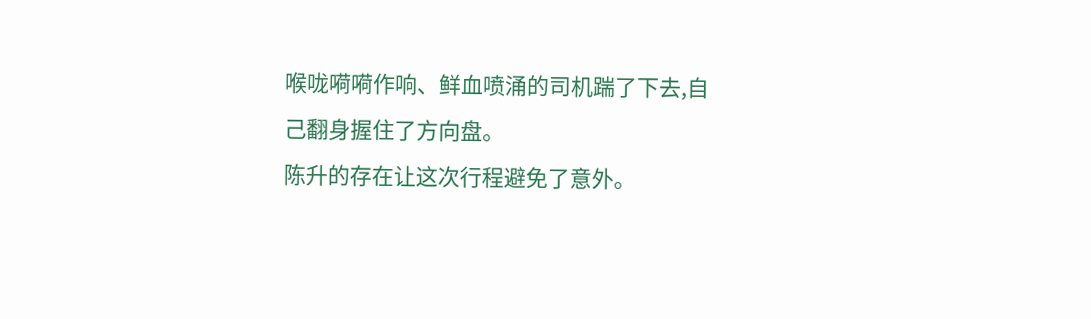喉咙嗬嗬作响、鲜血喷涌的司机踹了下去,自己翻身握住了方向盘。
陈升的存在让这次行程避免了意外。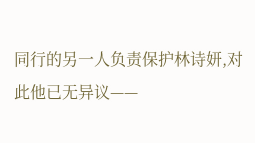同行的另一人负责保护林诗妍,对此他已无异议——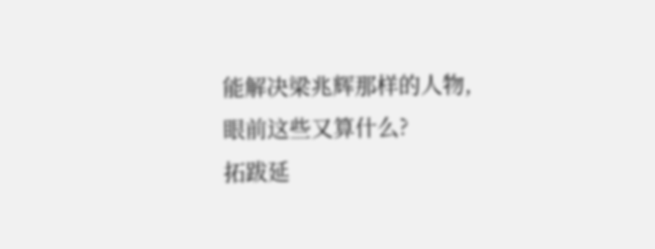能解决梁兆辉那样的人物,眼前这些又算什么?
拓跋延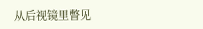从后视镜里瞥见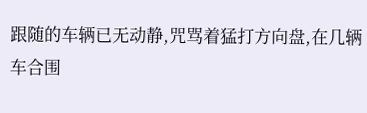跟随的车辆已无动静,咒骂着猛打方向盘,在几辆车合围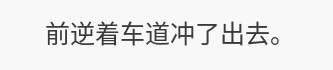前逆着车道冲了出去。